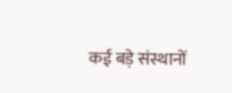कई बड़े संस्थानों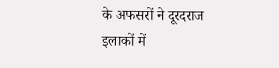के अफसरों ने दूरदराज इलाकों में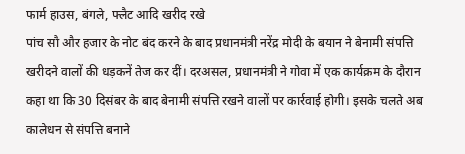फार्म हाउस, बंगले, फ्लैट आदि खरीद रखे
पांच सौ और हजार के नोट बंद करने के बाद प्रधानमंत्री नरेंद्र मोदी के बयान ने बेनामी संपत्ति खरीदने वालों की धड़कनें तेज कर दीं। दरअसल, प्रधानमंत्री ने गोवा में एक कार्यक्रम के दौरान कहा था कि 30 दिसंबर के बाद बेनामी संपत्ति रखने वालों पर कार्रवाई होगी। इसके चलते अब कालेधन से संपत्ति बनाने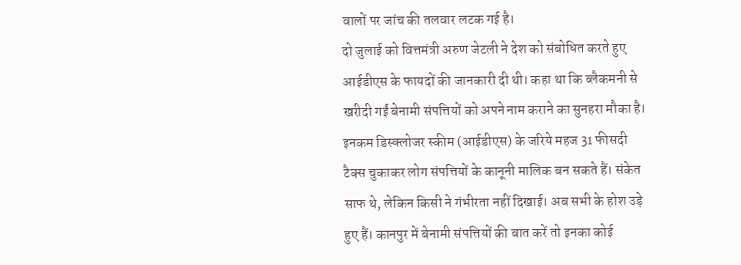वालों पर जांच की तलवार लटक गई है।
दो जुलाई को वित्तमंत्री अरुण जेटली ने देश को संबोधित करते हुए आईडीएस के फायदों की जानकारी दी थी। कहा था कि ब्लैकमनी से खरीदी गईं बेनामी संपत्तियों को अपने नाम कराने का सुनहरा मौका है। इनकम डिस्क्लोजर स्कीम (आईडीएस) के जरिये महज 31 फीसदी टैक्स चुकाकर लोग संपत्तियों के कानूनी मालिक बन सकते हैं। संकेत साफ थे, लेकिन किसी ने गंभीरता नहीं दिखाई। अब सभी के होश उड़े हुए हैं। कानपुर में बेनामी संपत्तियों की बात करें तो इनका कोई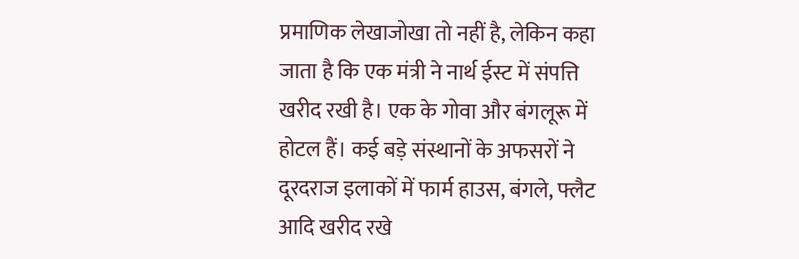प्रमाणिक लेखाजोखा तो नहीं है, लेकिन कहा जाता है कि एक मंत्री ने नार्थ ईस्ट में संपत्ति खरीद रखी है। एक के गोवा और बंगलूरू में होटल हैं। कई बड़े संस्थानों के अफसरों ने दूरदराज इलाकों में फार्म हाउस, बंगले, फ्लैट आदि खरीद रखे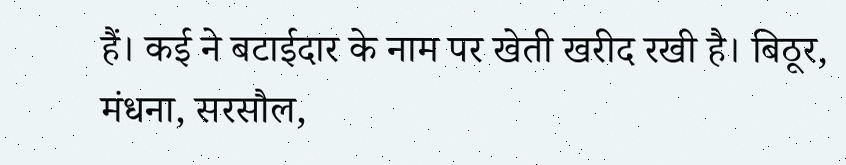हैं। कई ने बटाईदार के नाम पर खेती खरीद रखी है। बिठूर, मंधना, सरसौल,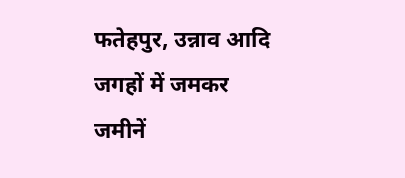फतेहपुर, उन्नाव आदि जगहों में जमकर जमीनें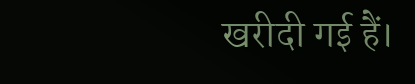खरीदी गई हैं।